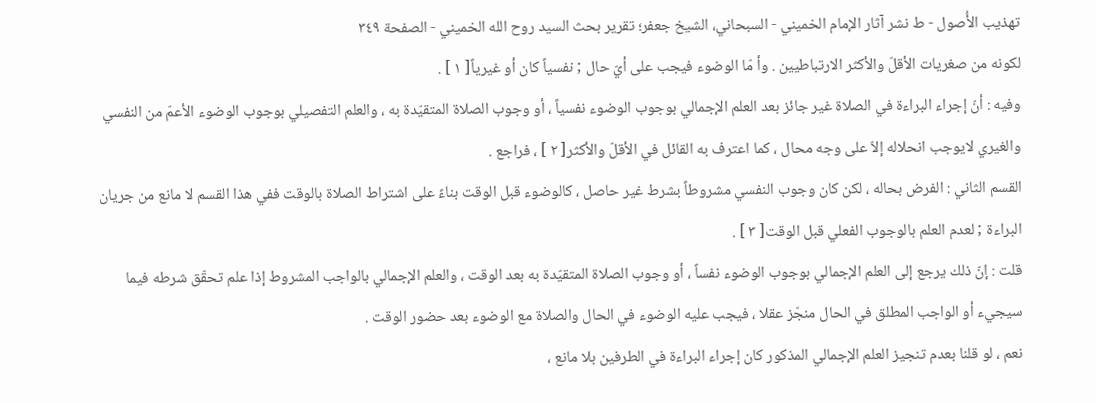تهذيب الأُصول - ط نشر آثار الإمام الخميني - السبحاني، الشيخ جعفر؛ تقرير بحث السيد روح الله الخميني - الصفحة ٣٤٩
لكونه من صغريات الأقلّ والأكثر الارتباطيين . وأ مّا الوضوء فيجب على أيّ حال ; نفسياً كان أو غيرياً[ ١ ] .
وفيه : أنّ إجراء البراءة في الصلاة غير جائز بعد العلم الإجمالي بوجوب الوضوء نفسياً ، أو وجوب الصلاة المتقيّدة به ، والعلم التفصيلي بوجوب الوضوء الأعمّ من النفسي والغيري لايوجب انحلاله إلاّ على وجه محال ، كما اعترف به القائل في الأقلّ والأكثر[ ٢ ] ، فراجع .
القسم الثاني : الفرض بحاله ، لكن كان وجوب النفسي مشروطاً بشرط غير حاصل ، كالوضوء قبل الوقت بناءً على اشتراط الصلاة بالوقت ففي هذا القسم لا مانع من جريان البراءة ; لعدم العلم بالوجوب الفعلي قبل الوقت[ ٣ ] .
قلت : إنّ ذلك يرجع إلى العلم الإجمالي بوجوب الوضوء نفساً ، أو وجوب الصلاة المتقيّدة به بعد الوقت ، والعلم الإجمالي بالواجب المشروط إذا علم تحقّق شرطه فيما سيجيء أو الواجب المطلق في الحال منجّز عقلا ، فيجب عليه الوضوء في الحال والصلاة مع الوضوء بعد حضور الوقت .
نعم ، لو قلنا بعدم تنجيز العلم الإجمالي المذكور كان إجراء البراءة في الطرفين بلا مانع ،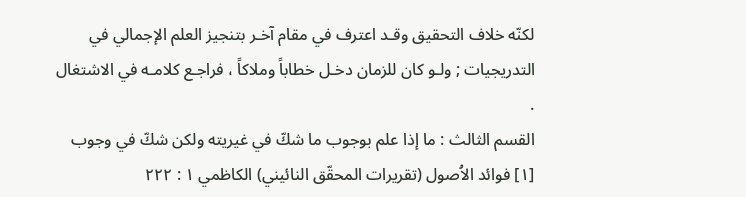لكنّه خلاف التحقيق وقـد اعترف في مقام آخـر بتنجيز العلم الإجمالي في التدريجيات ; ولـو كان للزمان دخـل خطاباً وملاكاً ، فراجـع كلامـه في الاشتغال .
القسم الثالث : ما إذا علم بوجوب ما شكّ في غيريته ولكن شكّ في وجوب
[١] فوائد الاُصول (تقريرات المحقّق النائيني) الكاظمي ١ : ٢٢٢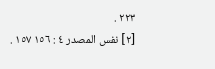٢٢٣ .
[٢] نفس المصدر ٤ : ١٥٦ ١٥٧ .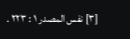[٣] نفس المصدر ١ : ٢٢٣ .